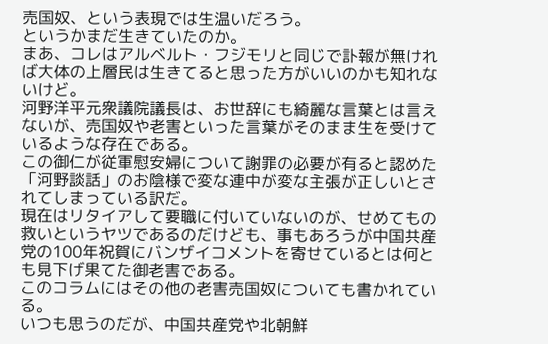売国奴、という表現では生温いだろう。
というかまだ生きていたのか。
まあ、コレはアルベルト・フジモリと同じで訃報が無ければ大体の上層民は生きてると思った方がいいのかも知れないけど。
河野洋平元衆議院議長は、お世辞にも綺麗な言葉とは言えないが、売国奴や老害といった言葉がそのまま生を受けているような存在である。
この御仁が従軍慰安婦について謝罪の必要が有ると認めた「河野談話」のお陰様で変な連中が変な主張が正しいとされてしまっている訳だ。
現在はリタイアして要職に付いていないのが、せめてもの救いというヤツであるのだけども、事もあろうが中国共産党の100年祝賀にバンザイコメントを寄せているとは何とも見下げ果てた御老害である。
このコラムにはその他の老害売国奴についても書かれている。
いつも思うのだが、中国共産党や北朝鮮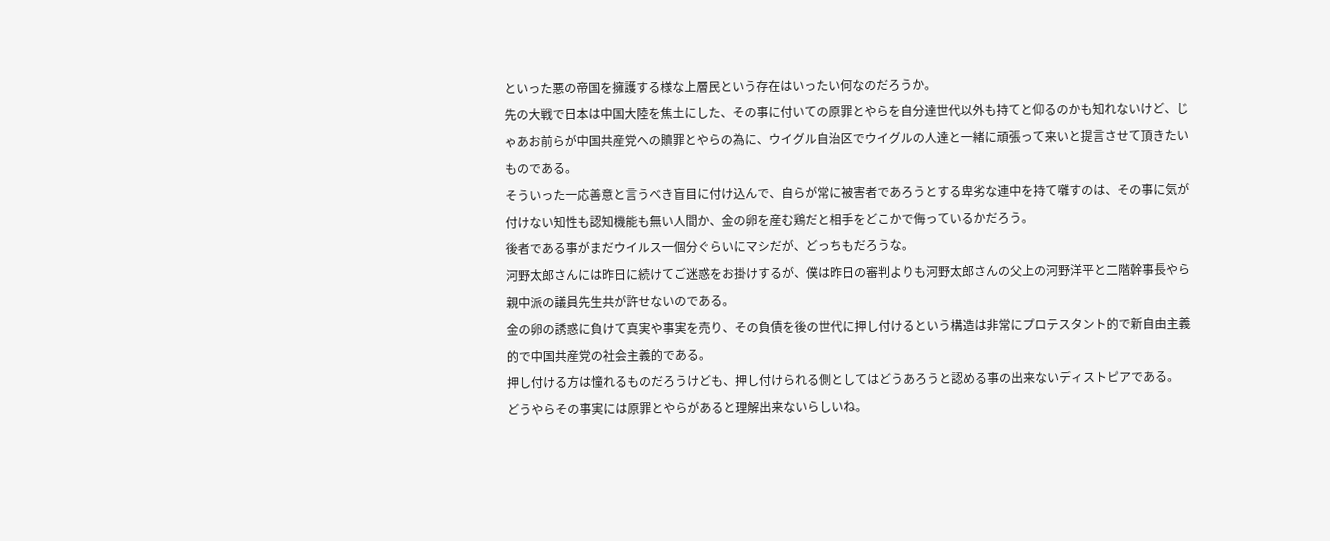といった悪の帝国を擁護する様な上層民という存在はいったい何なのだろうか。
先の大戦で日本は中国大陸を焦土にした、その事に付いての原罪とやらを自分達世代以外も持てと仰るのかも知れないけど、じゃあお前らが中国共産党への贖罪とやらの為に、ウイグル自治区でウイグルの人達と一緒に頑張って来いと提言させて頂きたいものである。
そういった一応善意と言うべき盲目に付け込んで、自らが常に被害者であろうとする卑劣な連中を持て囃すのは、その事に気が付けない知性も認知機能も無い人間か、金の卵を産む鶏だと相手をどこかで侮っているかだろう。
後者である事がまだウイルス一個分ぐらいにマシだが、どっちもだろうな。
河野太郎さんには昨日に続けてご迷惑をお掛けするが、僕は昨日の審判よりも河野太郎さんの父上の河野洋平と二階幹事長やら親中派の議員先生共が許せないのである。
金の卵の誘惑に負けて真実や事実を売り、その負債を後の世代に押し付けるという構造は非常にプロテスタント的で新自由主義的で中国共産党の社会主義的である。
押し付ける方は憧れるものだろうけども、押し付けられる側としてはどうあろうと認める事の出来ないディストピアである。
どうやらその事実には原罪とやらがあると理解出来ないらしいね。